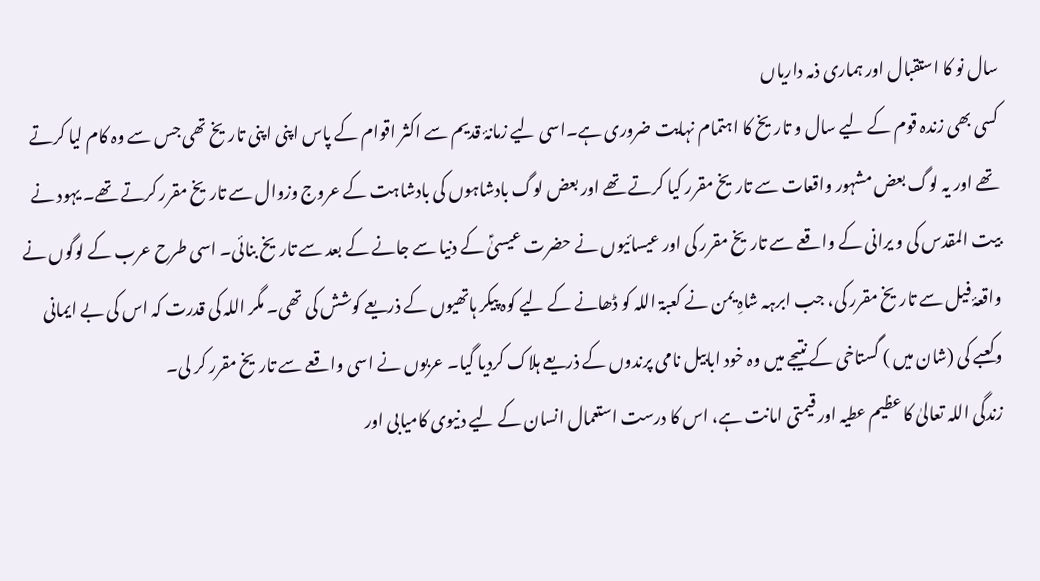سال نو کا استقبال اور ہماری ذمہ داریاں
کسی بھی زندہ قوم کے لیے سال و تاریخ کا اہتمام نہایت ضروری ہے۔اسی لیے زمانۂ قدیم سے اکثر اقوام کے پاس اپنی اپنی تاریخ تھی جس سے وہ کام لیا کرتے تھے اور یہ لوگ بعض مشہور واقعات سے تاریخ مقرر کیا کرتے تھے اور بعض لوگ بادشاہوں کی بادشاہت کے عروج وزوال سے تاریخ مقرر کرتے تھے۔ یہود نے بیت المقدس کی و یرانی کے واقعے سے تاریخ مقرر کی اور عیسائیوں نے حضرت عیسیٰؑ کے دنیا سے جانے کے بعد سے تاریخ بنائی۔ اسی طرح عرب کے لوگوں نے واقعۂ فیل سے تاریخ مقرر کی، جب ابرہہ شاہِ یمن نے کعبۃ اللہ کو ڈھانے کے لیے کوہ پیکر ہاتھیوں کے ذریعے کوشش کی تھی۔ مگر اللہ کی قدرت کہ اس کی بے ایمانی وکعبے کی (شان میں ) گستاخی کے نتیجے میں وہ خود ابابیل نامی پرندوں کے ذریعے ہلاک کردیا گیا۔ عربوں نے اسی واقعے سے تاریخ مقرر کر لی۔
زندگی اللہ تعالیٰ کا عظیم عطیہ اور قیمتی امانت ہے، اس کا درست استعمال انسان کے لیے دنیوی کامیابی اور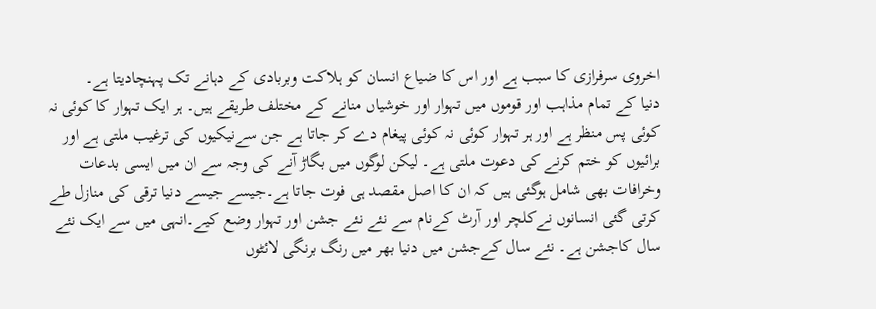اخروی سرفرازی کا سبب ہے اور اس کا ضیاع انسان کو ہلاکت وبربادی کے دہانے تک پہنچادیتا ہے۔
دنیا کے تمام مذاہب اور قوموں میں تہوار اور خوشیاں منانے کے مختلف طریقے ہیں۔ ہر ایک تہوار کا کوئی نہ کوئی پس منظر ہے اور ہر تہوار کوئی نہ کوئی پیغام دے کر جاتا ہے جن سےنیکیوں کی ترغیب ملتی ہے اور برائیوں کو ختم کرنے کی دعوت ملتی ہے۔ لیکن لوگوں میں بگاڑ آنے کی وجہ سے ان میں ایسی بدعات وخرافات بھی شامل ہوگئی ہیں کہ ان کا اصل مقصد ہی فوت جاتا ہے۔جیسے جیسے دنیا ترقی کی منازل طے کرتی گئی انسانوں نےکلچر اور آرٹ کےنام سے نئے نئے جشن اور تہوار وضع کیے۔انہی میں سے ایک نئے سال کاجشن ہے۔ نئے سال کےجشن میں دنیا بھر میں رنگ برنگی لائٹوں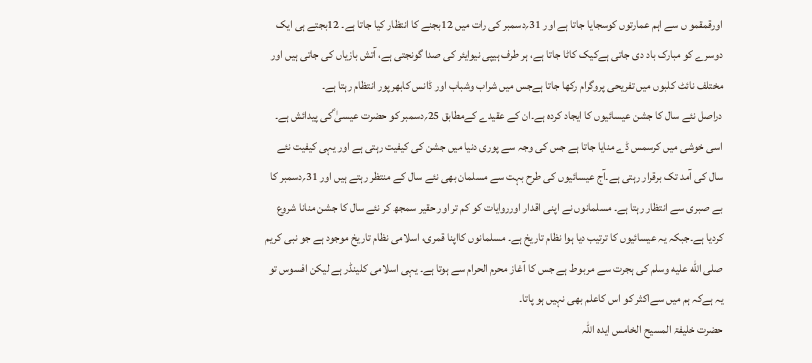اورقمقمو ں سے اہم عمارتوں کوسجایا جاتا ہے اور 31؍دسمبر کی رات میں 12بجنے کا انتظار کیا جاتا ہے۔ 12بجتے ہی ایک دوسرے کو مبارک باد دی جاتی ہےکیک کاٹا جاتا ہے، ہر طرف ہیپی نیوایئر کی صدا گونجتی ہے، آتش بازیاں کی جاتی ہیں اور مختلف نائٹ کلبوں میں تفریحی پروگرام رکھا جاتا ہےجس میں شراب وشباب اور ڈانس کابھرپور انتظام رہتا ہے۔
دراصل نئے سال کا جشن عیسائیوں کا ایجاد کردہ ہے۔ان کے عقیدے کےمطابق 25؍دسمبر کو حضرت عیسیٰ ؑکی پیدائش ہے۔ اسی خوشی میں کرسمس ڈے منایا جاتا ہے جس کی وجہ سے پوری دنیا میں جشن کی کیفیت رہتی ہے اور یہی کیفیت نئے سال کی آمد تک برقرار رہتی ہے۔آج عیسائیوں کی طرح بہت سے مسلمان بھی نئے سال کے منتظر رہتے ہیں اور 31؍دسمبر کا بے صبری سے انتظار رہتا ہے۔ مسلمانوں نے اپنی اقدار اورروایات کو کم تر اور حقیر سمجھ کر نئے سال کا جشن منانا شروع کردیا ہے۔جبکہ یہ عیسائیوں کا ترتیب دیا ہوا نظام تاریخ ہے۔ مسلمانوں کااپنا قمری، اسلامی نظام تاریخ موجود ہے جو نبی کریم صلى الله عليه وسلم کی ہجرت سے مربوط ہے جس کا آغاز محرم الحرام سے ہوتا ہے۔ یہی اسلامی کلینڈر ہے لیکن افسوس تو یہ ہےکہ ہم میں سےاکثر کو اس کاعلم بھی نہیں ہو پاتا۔
حضرت خلیفۃ المسیح الخامس ایدہ اللہ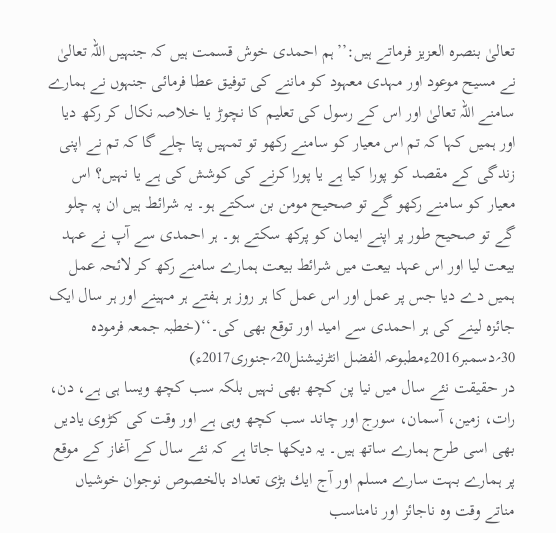تعالیٰ بنصرہ العزیز فرماتے ہیں:’’ہم احمدی خوش قسمت ہیں کہ جنہیں اللہ تعالیٰ نے مسیح موعود اور مہدی معہود کو ماننے کی توفیق عطا فرمائی جنہوں نے ہمارے سامنے اللہ تعالیٰ اور اس کے رسول کی تعلیم کا نچوڑ یا خلاصہ نکال کر رکھ دیا اور ہمیں کہا کہ تم اس معیار کو سامنے رکھو تو تمہیں پتا چلے گا کہ تم نے اپنی زندگی کے مقصد کو پورا کیا ہے یا پورا کرنے کی کوشش کی ہے یا نہیں؟ اس معیار کو سامنے رکھو گے تو صحیح مومن بن سکتے ہو۔ یہ شرائط ہیں ان پہ چلو گے تو صحیح طور پر اپنے ایمان کو پرکھ سکتے ہو۔ ہر احمدی سے آپ نے عہد بیعت لیا اور اس عہد بیعت میں شرائط بیعت ہمارے سامنے رکھ کر لائحہ عمل ہمیں دے دیا جس پر عمل اور اس عمل کا ہر روز ہر ہفتے ہر مہینے اور ہر سال ایک جائزہ لینے کی ہر احمدی سے امید اور توقع بھی کی۔‘‘(خطبہ جمعہ فرمودہ 30؍دسمبر2016ءمطبوعہ الفضل انٹرنیشنل20؍جنوری2017ء)
در حقیقت نئے سال میں نیا پن کچھ بھی نہیں بلکہ سب کچھ ویسا ہی ہے، دن، رات، زمین، آسمان، سورج اور چاند سب کچھ وہی ہے اور وقت کی کڑوی یادیں بھی اسی طرح ہمارے ساتھ ہیں۔ یہ دیکھا جاتا ہے کہ نئے سال کے آغاز کے موقع پر ہمارے بہت سارے مسلم اور آج ايك بڑى تعداد بالخصوص نوجوان خوشیاں مناتے وقت وہ ناجائز اور نامناسب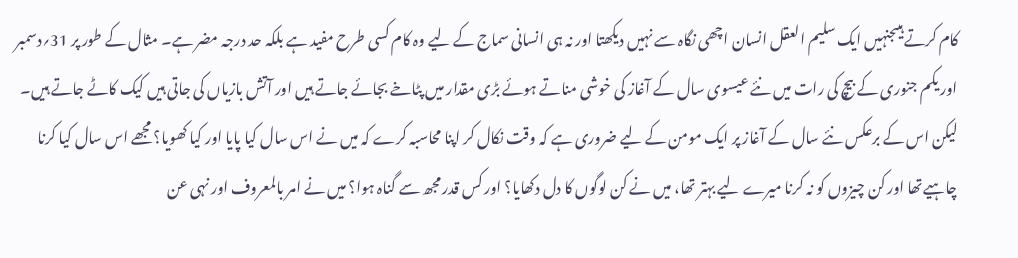کام کرتے ہیںجنہیں ایک سلیم العقل انسان اچھی نگاہ سے نہیں دیکھتا اور نہ ہی انسانی سماج کے لیے وہ کام کسی طرح مفید ہے بلکہ حد درجہ مضر ہے۔ مثال کے طور پر 31؍دسمبر اور یکم جنوری کے بیچ کی رات میں نئے عیسوی سال کے آغاز کی خوشی مناتے ہوئے بڑی مقدار میں پٹاخے بجائے جاتے ہیں اور آتش بازیاں کی جاتی ہیں کیک کاٹے جاتے ہیں۔
لیکن اس کے برعکس نئے سال کے آغاز پر ایک مومن کے لیے ضروری ہے کہ وقت نکال کر اپنا محاسبہ کرے کہ میں نے اس سال کیا پایا اور کیا کھویا؟ مجھے اس سال کیا کرنا چاہیےتھا اور کن چیزوں کو نہ کرنا میرے لیے بہتر تھا، میں نے کن لوگوں کا دل دکھایا؟ اور کس قدر مجھ سے گناہ ہوا؟ میں نے امر بالمعروف اور نہی عن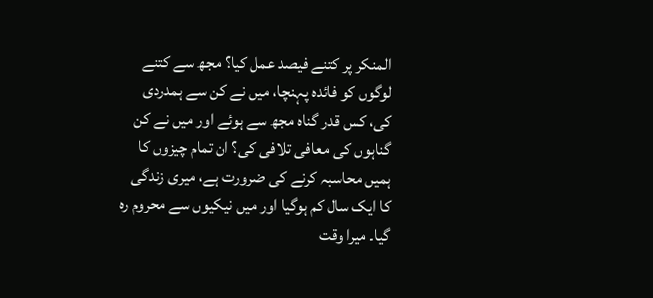المنکر پر کتنے فیصد عمل کیا؟ مجھ سے کتنے لوگوں کو فائدہ پہنچا، میں نے کن سے ہمدردی کی، کس قدر گناہ مجھ سے ہوئے اور میں نے کن گناہوں کی معافی تلافی کی؟ ان تمام چیزوں کا ہمیں محاسبہ کرنے کی ضرورت ہے، میری زندگی کا ایک سال کم ہوگیا اور میں نیکیوں سے محروم رہ گیا۔ میرا وقت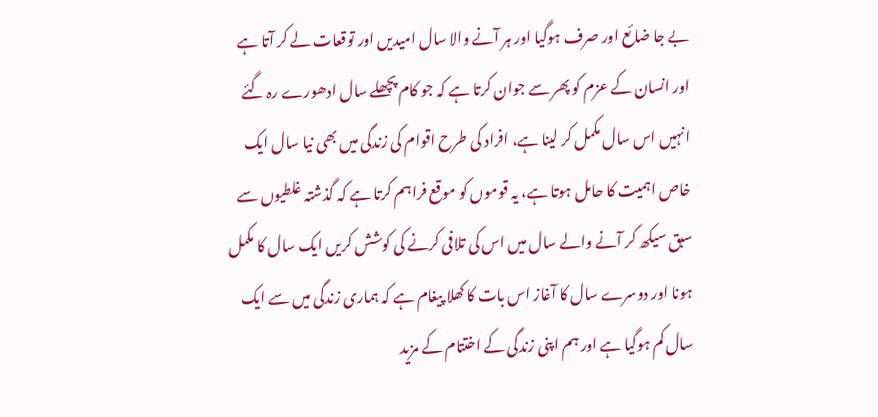بے جا ضائع اور صرف ہوگیا اور ہر آنے والا سال امیدیں اور توقعات لے کر آتا ہے اور انسان کے عزم کو پھر سے جوان کرتا ہے کہ جو کام پچھلے سال ادھورے رہ گئے انہیں اس سال مکمل کر لینا ہے، افراد کی طرح اقوام کی زندگی میں بھی نیا سال ایک خاص اہمیت کا حامل ہوتا ہے، یہ قوموں کو موقع فراہم کرتا ہے کہ گذشتہ غلطیوں سے سبق سیکھ کر آنے والے سال میں اس کی تلافی کرنے کی کوشش کریں ایک سال کا مکمل ہونا اور دوسرے سال کا آغاز اس بات کا کھلا پیغام ہے کہ ہماری زندگی میں سے ایک سال کم ہوگیا ہے اور ہم اپنی زندگی کے اختتام کے مزید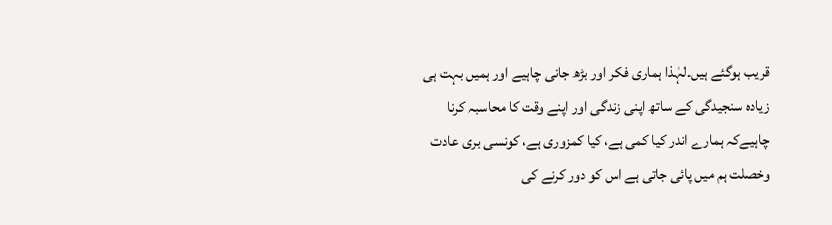قریب ہوگئے ہیں۔لہٰذا ہماری فکر اور بڑھ جانی چاہیے اور ہمیں بہت ہی زیادہ سنجیدگی کے ساتھ اپنی زندگی اور اپنے وقت کا محاسبہ کرنا چاہیےکہ ہمارے اندر کیا کمی ہے، کیا کمزوری ہے، کونسی بری عادت وخصلت ہم میں پائی جاتی ہے اس کو دور کرنے کی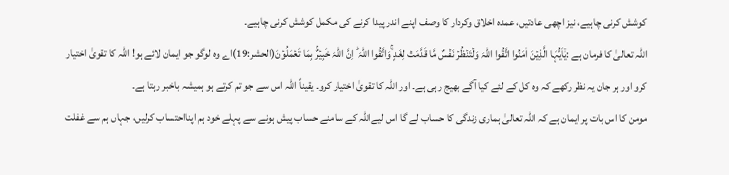کوشش کرنی چاہیے، نیز اچھی عادتیں، عمدہ اخلاق وکردار کا وصف اپنے اندر پیدا کرنے کی مکمل کوشش کرنی چاہیے۔
اللہ تعالیٰ کا فرمان ہے :یٰۤاَیُّہَا الَّذِیۡنَ اٰمَنُوا اتَّقُوا اللّٰہَ وَلۡتَنۡظُرۡ نَفۡسٌ مَّا قَدَّمَتۡ لِغَدٍ ۚوَاتَّقُوا اللّٰہَ ؕ اِنَّ اللّٰہَ خَبِیۡرٌۢ بِمَا تَعۡمَلُوۡنَ(الحشر:19)اے وہ لوگو جو ایمان لائے ہو! اللہ کا تقویٰ اختیار کرو اور ہر جان یہ نظر رکھے کہ وہ کل کے لئے کیا آگے بھیج رہی ہے۔ اور اللہ کا تقویٰ اختیار کرو۔ یقیناً اللہ اس سے جو تم کرتے ہو ہمیشہ باخبر رہتا ہے۔
مومن کا اس بات پر ایمان ہے کہ اللہ تعالیٰ ہماری زندگی کا حساب لے گا اس لیےاللہ کے سامنے حساب پیش ہونے سے پہلے خود ہم اپنااحتساب کرلیں، جہاں ہم سے غفلت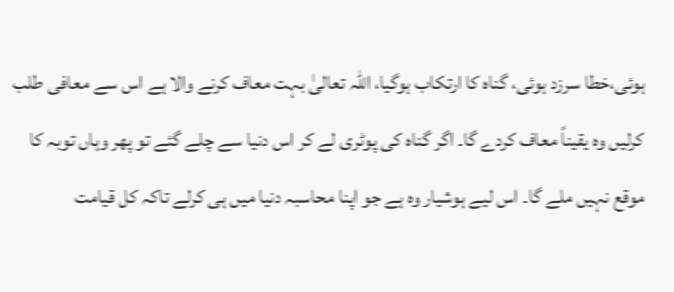ہوئی،خطا سرزد ہوئی، گناہ کا ارتکاب ہوگیا، اللہ تعالیٰ بہت معاف کرنے والا ہے اس سے معافی طلب کرلیں وہ یقیناً معاف کردے گا۔ اگر گناہ کی پوٹری لے کر اس دنیا سے چلے گئے تو پھر وہاں توبہ کا موقع نہیں ملے گا۔ اس لیے ہوشیار وہ ہے جو اپنا محاسبہ دنیا میں ہی کرلے تاکہ کل قیامت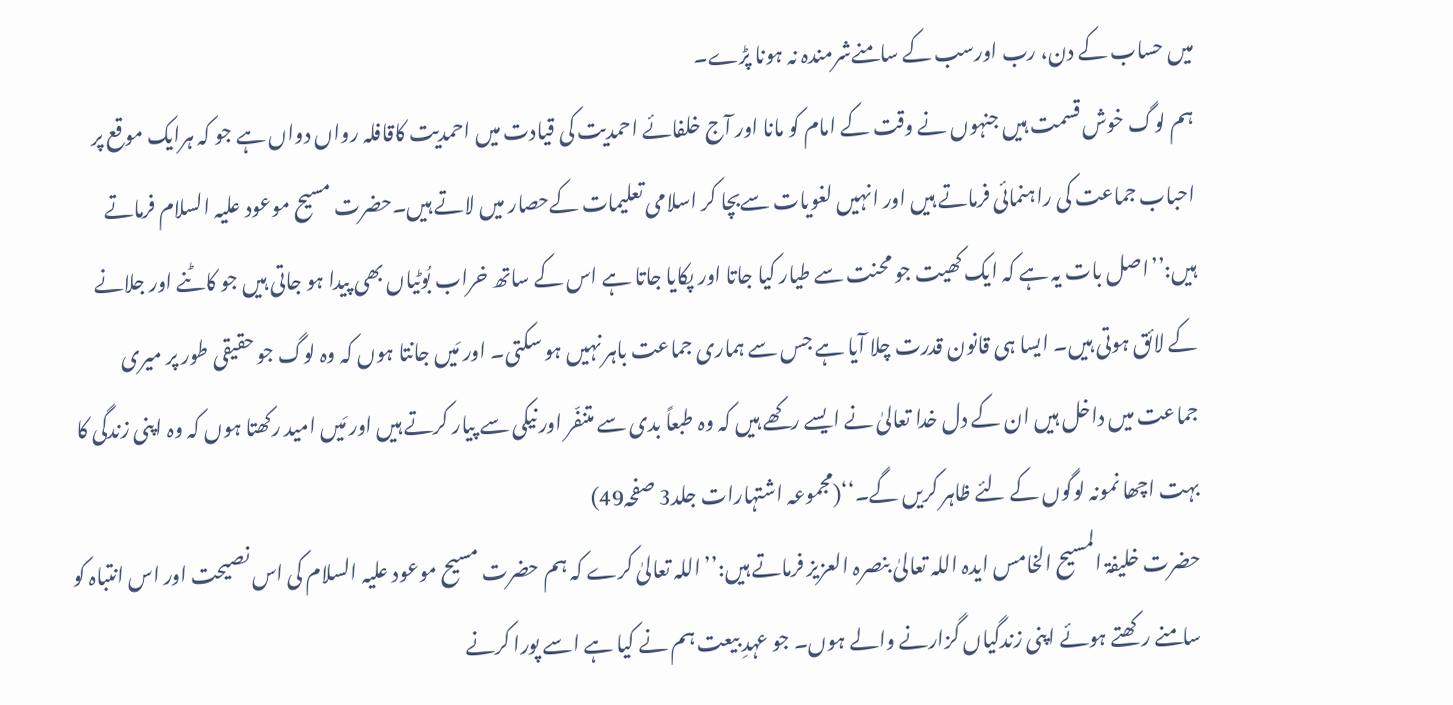میں حساب کے دن، رب اورسب کے سامنےشرمندہ نہ ہونا پڑے۔
ہم لوگ خوش قسمت ہیں جنہوں نے وقت کے امام کو مانا اور آج خلفائے احمدیت کی قیادت میں احمدیت کاقافلہ رواں دواں ہے جو کہ ہرایک موقع پر احباب جماعت کی راہنمائی فرماتے ہیں اور انہیں لغویات سےبچا کر اسلامی تعلیمات کےحصار میں لاتے ہیں۔حضرت مسیح موعود علیہ السلام فرماتے ہیں:’’اصل بات یہ ہے کہ ایک کھیت جو محنت سے طیار کیا جاتا اور پکایا جاتا ہے اس کے ساتھ خراب بُوٹیاں بھی پیدا ہو جاتی ہیں جو کاٹنے اور جلانے کے لائق ہوتی ہیں۔ ایسا ہی قانون قدرت چلا آیا ہے جس سے ہماری جماعت باہر نہیں ہو سکتی۔ اور مَیں جانتا ہوں کہ وہ لوگ جو حقیقی طور پر میری جماعت میں داخل ہیں ان کے دل خدا تعالیٰ نے ایسے رکھے ہیں کہ وہ طبعاً بدی سے متنفّر اور نیکی سے پیار کرتے ہیں اور مَیں امید رکھتا ہوں کہ وہ اپنی زندگی کا بہت اچھا نمونہ لوگوں کے لئے ظاہر کریں گے۔‘‘(مجموعہ اشتہارات جلد3 صفحہ49)
حضرت خلیفۃ المسیح الخامس ایدہ اللہ تعالیٰ بنصرہ العزیز فرماتے ہیں:’’اللہ تعالیٰ کرے کہ ہم حضرت مسیح موعود علیہ السلام کی اس نصیحت اور اس انتباہ کو سامنے رکھتے ہوئے اپنی زندگیاں گزارنے والے ہوں۔ جو عہدِ بیعت ہم نے کیا ہے اسے پورا کرنے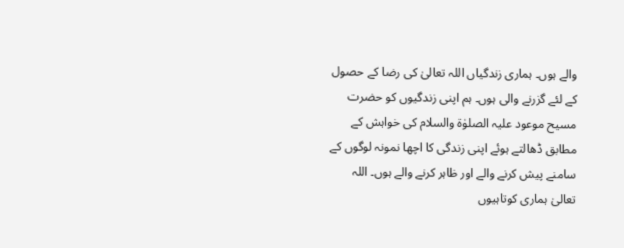والے ہوں۔ ہماری زندگیاں اللہ تعالیٰ کی رضا کے حصول کے لئے گزرنے والی ہوں۔ ہم اپنی زندگیوں کو حضرت مسیح موعود علیہ الصلوٰۃ والسلام کی خواہش کے مطابق ڈھالتے ہوئے اپنی زندگی کا اچھا نمونہ لوگوں کے سامنے پیش کرنے والے اور ظاہر کرنے والے ہوں۔ اللہ تعالیٰ ہماری کوتاہیوں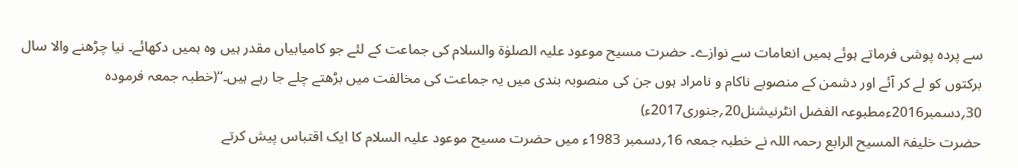سے پردہ پوشی فرماتے ہوئے ہمیں انعامات سے نوازے۔ حضرت مسیح موعود علیہ الصلوٰۃ والسلام کی جماعت کے لئے جو کامیابیاں مقدر ہیں وہ ہمیں دکھائے۔ نیا چڑھنے والا سال برکتوں کو لے کر آئے اور دشمن کے منصوبے ناکام و نامراد ہوں جن کی منصوبہ بندی میں یہ جماعت کی مخالفت میں بڑھتے چلے جا رہے ہیں۔‘‘(خطبہ جمعہ فرمودہ 30؍دسمبر2016ءمطبوعہ الفضل انٹرنیشنل20؍جنوری2017ء)
حضرت خلیفۃ المسیح الرابع رحمہ اللہ نے خطبہ جمعہ 16؍دسمبر 1983ء میں حضرت مسیح موعود علیہ السلام کا ایک اقتباس پیش کرتے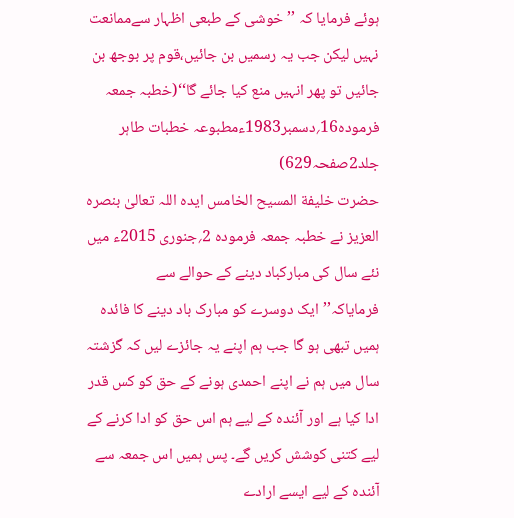ہوئے فرمایا کہ ’’خوشی کے طبعی اظہار سےممانعت نہیں لیکن جب یہ رسمیں بن جائیں،قوم پر بوجھ بن جائیں تو پھر انہیں منع کیا جائے گا‘‘(خطبہ جمعہ فرمودہ16؍دسمبر1983ءمطبوعہ خطبات طاہر جلد2صفحہ629)
حضرت خلیفة المسیح الخامس ایدہ اللہ تعالیٰ بنصرہ العزیز نے خطبہ جمعہ فرمودہ 2؍جنوری 2015ء میں نئے سال کی مبارکباد دینے کے حوالے سے فرمایاکہ’’ایک دوسرے کو مبارک باد دینے کا فائدہ ہمیں تبھی ہو گا جب ہم اپنے یہ جائزے لیں کہ گزشتہ سال میں ہم نے اپنے احمدی ہونے کے حق کو کس قدر ادا کیا ہے اور آئندہ کے لیے ہم اس حق کو ادا کرنے کے لیے کتنی کوشش کریں گے۔ پس ہمیں اس جمعہ سے آئندہ کے لیے ایسے ارادے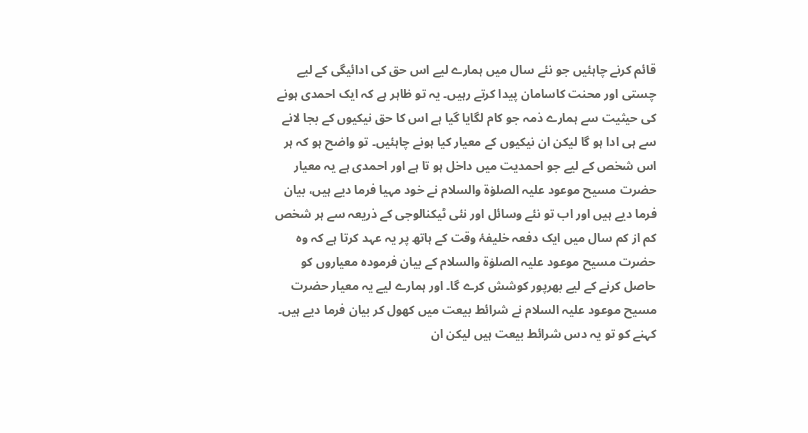قائم کرنے چاہئیں جو نئے سال میں ہمارے لیے اس حق کی ادائیگی کے لیے چستی اور محنت کاسامان پیدا کرتے رہیں۔ یہ تو ظاہر ہے کہ ایک احمدی ہونے کی حیثیت سے ہمارے ذمہ جو کام لگایا گیا ہے اس کا حق نیکیوں کے بجا لانے سے ہی ادا ہو گا لیکن ان نیکیوں کے معیار کیا ہونے چاہئیں۔ تو واضح ہو کہ ہر اس شخص کے لیے جو احمدیت میں داخل ہو تا ہے اور احمدی ہے یہ معیار حضرت مسیح موعود علیہ الصلوٰۃ والسلام نے خود مہیا فرما دیے ہیں، بیان فرما دیے ہیں اور اب تو نئے وسائل اور نئی ٹیکنالوجی کے ذریعہ سے ہر شخص کم از کم سال میں ایک دفعہ خلیفۂ وقت کے ہاتھ پر یہ عہد کرتا ہے کہ وہ حضرت مسیح موعود علیہ الصلوٰۃ والسلام کے بیان فرمودہ معیاروں کو حاصل کرنے کے لیے بھرپور کوشش کرے گا۔ اور ہمارے لیے یہ معیار حضرت مسیح موعود علیہ السلام نے شرائط بیعت میں کھول کر بیان فرما دیے ہیں۔ کہنے کو تو یہ دس شرائط بیعت ہیں لیکن ان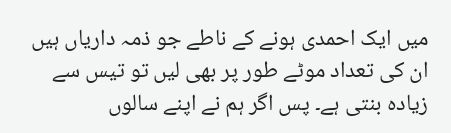میں ایک احمدی ہونے کے ناطے جو ذمہ داریاں ہیں ان کی تعداد موٹے طور پر بھی لیں تو تیس سے زیادہ بنتی ہے۔ پس اگر ہم نے اپنے سالوں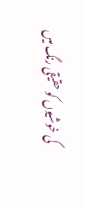کی خوشیوں کو حقیقی رنگ میں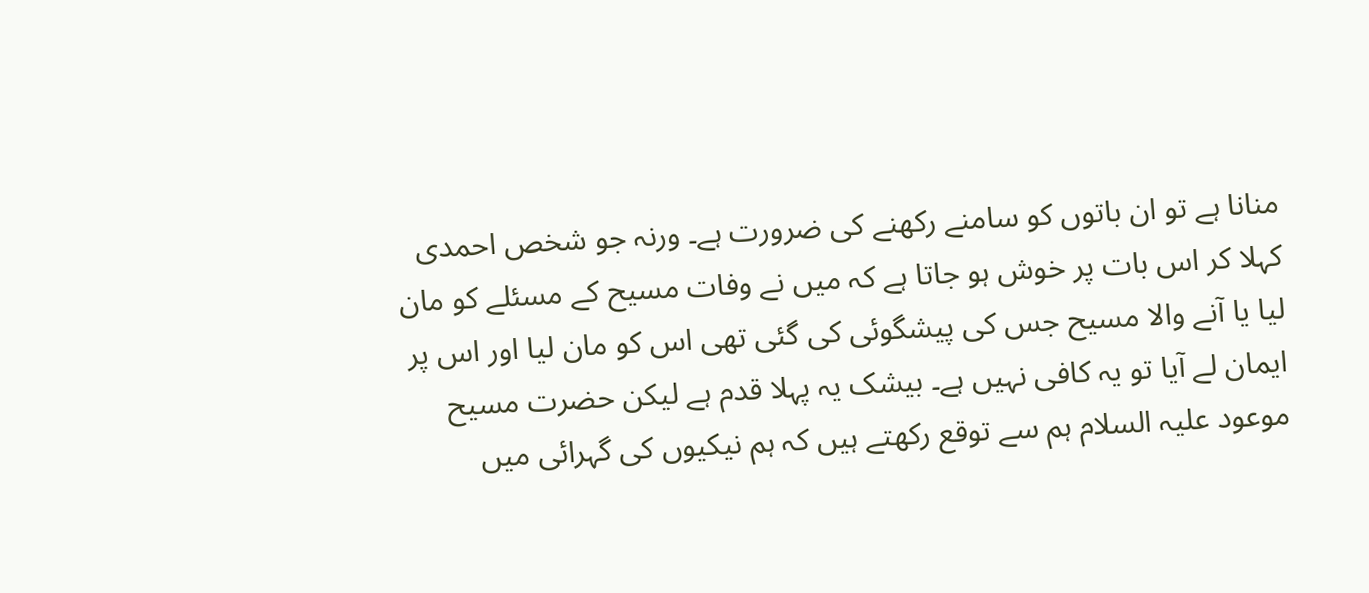منانا ہے تو ان باتوں کو سامنے رکھنے کی ضرورت ہے۔ ورنہ جو شخص احمدی کہلا کر اس بات پر خوش ہو جاتا ہے کہ میں نے وفات مسیح کے مسئلے کو مان لیا یا آنے والا مسیح جس کی پیشگوئی کی گئی تھی اس کو مان لیا اور اس پر ایمان لے آیا تو یہ کافی نہیں ہے۔ بیشک یہ پہلا قدم ہے لیکن حضرت مسیح موعود علیہ السلام ہم سے توقع رکھتے ہیں کہ ہم نیکیوں کی گہرائی میں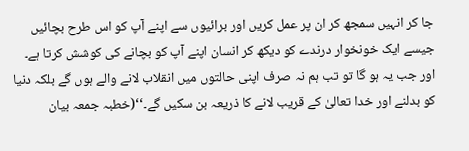جا کر انہیں سمجھ کر ان پر عمل کریں اور برائیوں سے اپنے آپ کو اس طرح بچائیں جیسے ایک خونخوار درندے کو دیکھ کر انسان اپنے آپ کو بچانے کی کوشش کرتا ہے۔ اور جب یہ ہو گا تو تب ہم نہ صرف اپنی حالتوں میں انقلاب لانے والے ہوں گے بلکہ دنیا کو بدلنے اور خدا تعالیٰ کے قریب لانے کا ذریعہ بن سکیں گے۔‘‘(خطبہ جمعہ بیان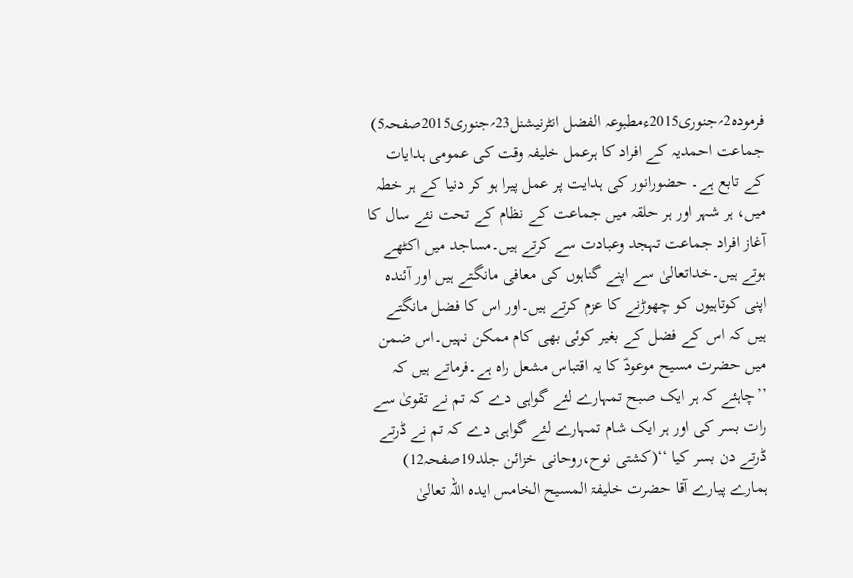فرمودہ2؍جنوری2015ءمطبوعہ الفضل انٹرنیشنل23؍جنوری2015صفحہ5)
جماعت احمدیہ کے افراد کا ہرعمل خلیفہ وقت کی عمومی ہدایات کے تابع ہے۔ حضورانور کی ہدایت پر عمل پیرا ہو کر دنیا کے ہر خطہ میں، ہر شہر اور ہر حلقہ میں جماعت کے نظام کے تحت نئے سال کا آغاز افراد جماعت تہجد وعبادت سے کرتے ہیں۔مساجد میں اکٹھے ہوتے ہیں۔خداتعالیٰ سے اپنے گناہوں کی معافی مانگتے ہیں اور آئندہ اپنی کوتاہیوں کو چھوڑنے کا عزم کرتے ہیں۔اور اس کا فضل مانگتے ہیں کہ اس کے فضل کے بغیر کوئی بھی کام ممکن نہیں۔اس ضمن میں حضرت مسیح موعودؑ کا یہ اقتباس مشعل راہ ہے۔فرماتے ہیں کہ ’’چاہئے کہ ہر ایک صبح تمہارے لئے گواہی دے کہ تم نے تقویٰ سے رات بسر کی اور ہر ایک شام تمہارے لئے گواہی دے کہ تم نے ڈرتے ڈرتے دن بسر کیا ‘‘(کشتی نوح،روحانی خزائن جلد19صفحہ12)
ہمارے پیارے آقا حضرت خلیفۃ المسیح الخامس ایدہ اللہ تعالیٰ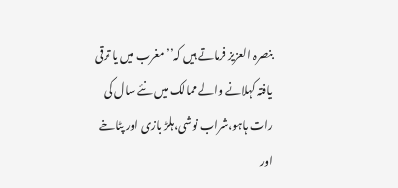بنصرہ العزیز فرماتے ہیں کہ’’مغرب میں یا ترقی یافتہ کہلانے والے ممالک میں نئے سال کی رات ہاہو،شراب نوشی،ہلڑ بازی اور پٹاخے اور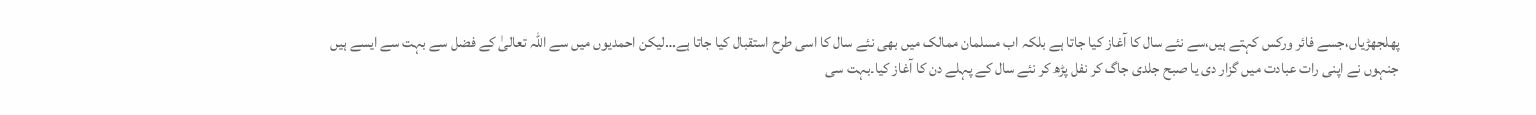پھلجھڑیاں،جسے فائر ورکس کہتے ہیں،سے نئے سال کا آغاز کیا جاتا ہے بلکہ اب مسلمان ممالک میں بھی نئے سال کا اسی طرح استقبال کیا جاتا ہے…لیکن احمدیوں میں سے اللہ تعالیٰ کے فضل سے بہت سے ایسے ہیں جنہوں نے اپنی رات عبادت میں گزار دی یا صبح جلدی جاگ کر نفل پڑھ کر نئے سال کے پہلے دن کا آغاز کیا۔بہت سی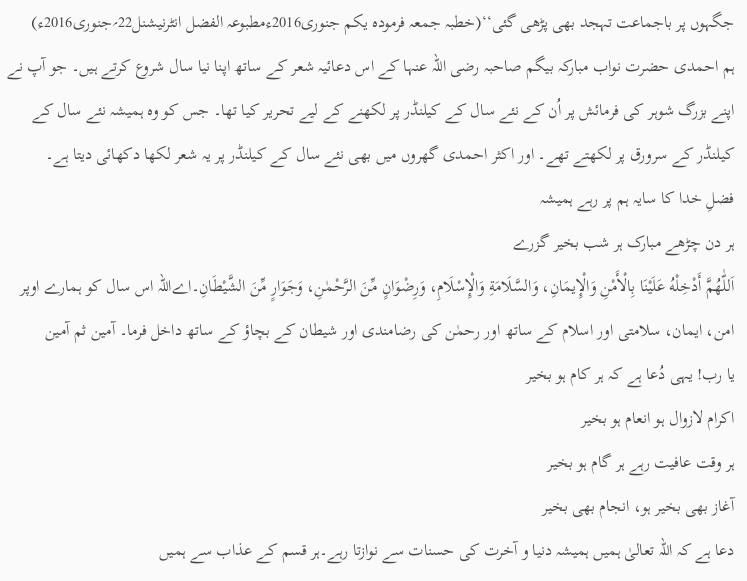جگہوں پر باجماعت تہجد بھی پڑھی گئی‘‘(خطبہ جمعہ فرمودہ یکم جنوری2016ءمطبوعہ الفضل انٹرنیشنل22؍جنوری2016ء)
ہم احمدی حضرت نواب مبارکہ بیگم صاحبہ رضی اللہ عنہا کے اس دعائیہ شعر کے ساتھ اپنا نیا سال شروع کرتے ہیں۔ جو آپ نے اپنے بزرگ شوہر کی فرمائش پر اُن کے نئے سال کے کیلنڈر پر لکھنے کے لیے تحریر کیا تھا۔ جس کو وہ ہمیشہ نئے سال کے کیلنڈر کے سرورق پر لکھتے تھے۔ اور اکثر احمدی گھروں میں بھی نئے سال کے کیلنڈر پر یہ شعر لکھا دکھائی دیتا ہے۔
فضلِ خدا کا سایہ ہم پر رہے ہمیشہ
ہر دن چڑھے مبارک ہر شب بخیر گزرے
اَللّٰهُمَّ أَدْخِلْهُ عَلَيْنَا بِالْأَمْنِ وَالْإِيمَانِ، وَالسَّلَامَةِ وَالْإِسْلَامِ، وَرِضْوَانٍ مِّنَ الرَّحْمٰنِ، وَجَوَارٍ مِّنَ الشَّيْطَانِ۔اےاللہ اس سال کو ہمارے اوپر امن، ایمان، سلامتی اور اسلام کے ساتھ اور رحمٰن کی رضامندی اور شیطان کے بچاؤ کے ساتھ داخل فرما۔ آمین ثم آمین
یا رب! یہی دُعا ہے کہ ہر کام ہو بخیر
اکرام لازوال ہو انعام ہو بخیر
ہر وقت عافیت رہے ہر گام ہو بخیر
آغاز بھی بخیر ہو، انجام بھی بخیر
دعا ہے کہ اللہ تعالیٰ ہمیں ہمیشہ دنیا و آخرت کی حسنات سے نوازتا رہے۔ہر قسم کے عذاب سے ہمیں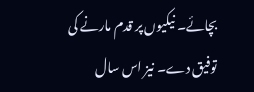بچائے۔ نیکیوں پر قدم مارنے کی توفیق دے۔ نیز اس سال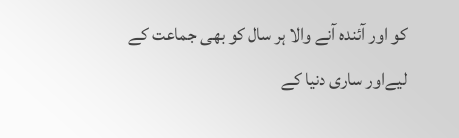کو اور آئندہ آنے والا ہر سال کو بھی جماعت کے لیےاور ساری دنیا کے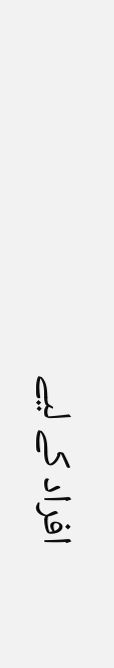افراد کے لیے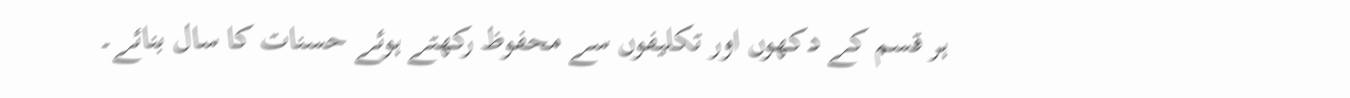ہر قسم کے دکھوں اور تکلیفوں سے محفوظ رکھتے ہوئے حسنات کا سال بنائے۔